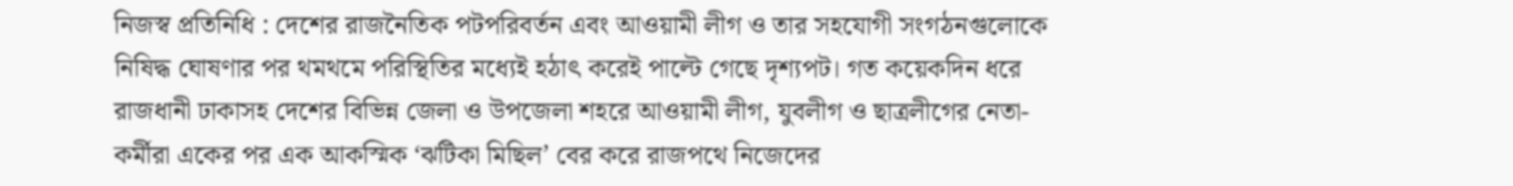নিজস্ব প্রতিনিধি : দেশের রাজনৈতিক পটপরিবর্তন এবং আওয়ামী লীগ ও তার সহযোগী সংগঠনগুলোকে নিষিদ্ধ ঘোষণার পর থমথমে পরিস্থিতির মধ্যেই হঠাৎ করেই পাল্টে গেছে দৃশ্যপট। গত কয়েকদিন ধরে রাজধানী ঢাকাসহ দেশের বিভিন্ন জেলা ও উপজেলা শহরে আওয়ামী লীগ, যুবলীগ ও ছাত্রলীগের নেতা-কর্মীরা একের পর এক আকস্মিক ‘ঝটিকা মিছিল’ বের করে রাজপথে নিজেদের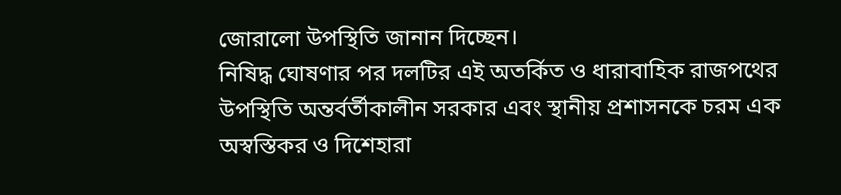জোরালো উপস্থিতি জানান দিচ্ছেন।
নিষিদ্ধ ঘোষণার পর দলটির এই অতর্কিত ও ধারাবাহিক রাজপথের উপস্থিতি অন্তর্বর্তীকালীন সরকার এবং স্থানীয় প্রশাসনকে চরম এক অস্বস্তিকর ও দিশেহারা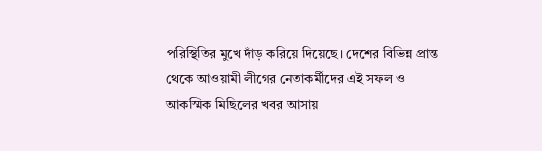পরিস্থিতির মুখে দাঁড় করিয়ে দিয়েছে। দেশের বিভিন্ন প্রান্ত থেকে আওয়ামী লীগের নেতাকর্মীদের এই সফল ও আকস্মিক মিছিলের খবর আসায়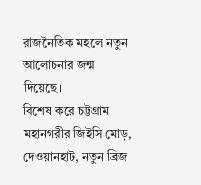রাজনৈতিক মহলে নতুন আলোচনার জন্ম দিয়েছে।
বিশেষ করে চট্টগ্রাম মহানগরীর জিইসি মোড়, দেওয়ানহাট, নতুন ব্রিজ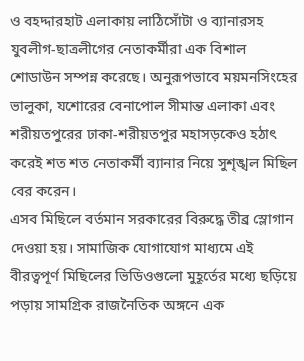ও বহদ্দারহাট এলাকায় লাঠিসোঁটা ও ব্যানারসহ যুবলীগ-ছাত্রলীগের নেতাকর্মীরা এক বিশাল শোডাউন সম্পন্ন করেছে। অনুরূপভাবে ময়মনসিংহের ভালুকা, যশোরের বেনাপোল সীমান্ত এলাকা এবং শরীয়তপুরের ঢাকা-শরীয়তপুর মহাসড়কেও হঠাৎ করেই শত শত নেতাকর্মী ব্যানার নিয়ে সুশৃঙ্খল মিছিল বের করেন।
এসব মিছিলে বর্তমান সরকারের বিরুদ্ধে তীব্র স্লোগান দেওয়া হয়। সামাজিক যোগাযোগ মাধ্যমে এই বীরত্বপূর্ণ মিছিলের ভিডিওগুলো মুহূর্তের মধ্যে ছড়িয়ে পড়ায় সামগ্রিক রাজনৈতিক অঙ্গনে এক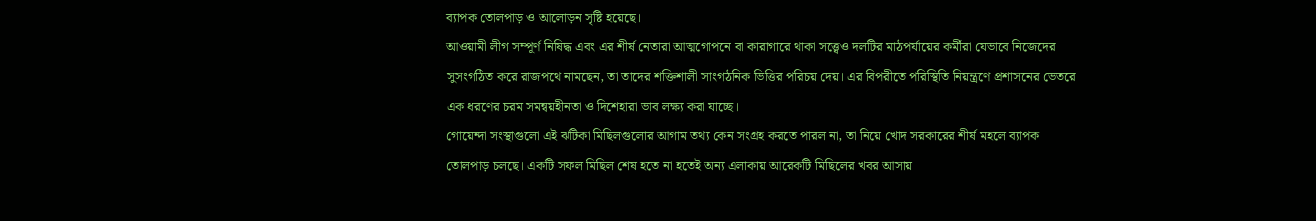ব্যাপক তোলপাড় ও আলোড়ন সৃষ্টি হয়েছে।
আওয়ামী লীগ সম্পূর্ণ নিষিদ্ধ এবং এর শীর্ষ নেতারা আত্মগোপনে বা কারাগারে থাকা সত্ত্বেও দলটির মাঠপর্যায়ের কর্মীরা যেভাবে নিজেদের সুসংগঠিত করে রাজপথে নামছেন, তা তাদের শক্তিশালী সাংগঠনিক ভিত্তির পরিচয় দেয়। এর বিপরীতে পরিস্থিতি নিয়ন্ত্রণে প্রশাসনের ভেতরে এক ধরণের চরম সমন্বয়হীনতা ও দিশেহারা ভাব লক্ষ্য করা যাচ্ছে।
গোয়েন্দা সংস্থাগুলো এই ঝটিকা মিছিলগুলোর আগাম তথ্য কেন সংগ্রহ করতে পারল না, তা নিয়ে খোদ সরকারের শীর্ষ মহলে ব্যাপক তোলপাড় চলছে। একটি সফল মিছিল শেষ হতে না হতেই অন্য এলাকায় আরেকটি মিছিলের খবর আসায়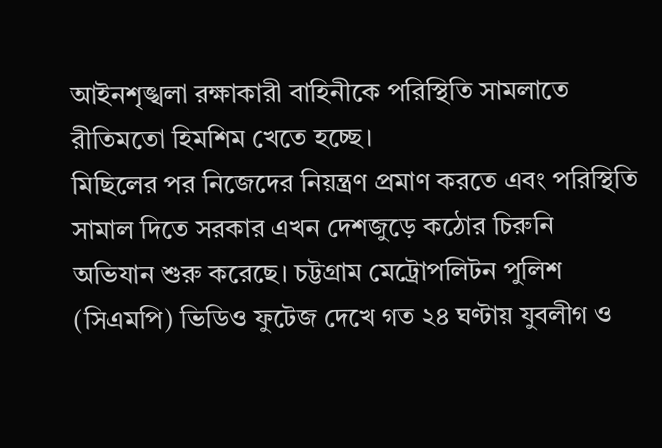আইনশৃঙ্খলা রক্ষাকারী বাহিনীকে পরিস্থিতি সামলাতে রীতিমতো হিমশিম খেতে হচ্ছে।
মিছিলের পর নিজেদের নিয়ন্ত্রণ প্রমাণ করতে এবং পরিস্থিতি সামাল দিতে সরকার এখন দেশজুড়ে কঠোর চিরুনি অভিযান শুরু করেছে। চট্টগ্রাম মেট্রোপলিটন পুলিশ (সিএমপি) ভিডিও ফুটেজ দেখে গত ২৪ ঘণ্টায় যুবলীগ ও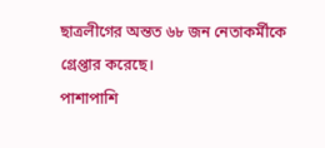ছাত্রলীগের অন্তত ৬৮ জন নেতাকর্মীকে গ্রেপ্তার করেছে।
পাশাপাশি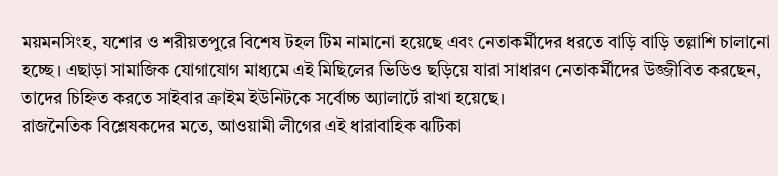ময়মনসিংহ, যশোর ও শরীয়তপুরে বিশেষ টহল টিম নামানো হয়েছে এবং নেতাকর্মীদের ধরতে বাড়ি বাড়ি তল্লাশি চালানো হচ্ছে। এছাড়া সামাজিক যোগাযোগ মাধ্যমে এই মিছিলের ভিডিও ছড়িয়ে যারা সাধারণ নেতাকর্মীদের উজ্জীবিত করছেন, তাদের চিহ্নিত করতে সাইবার ক্রাইম ইউনিটকে সর্বোচ্চ অ্যালার্টে রাখা হয়েছে।
রাজনৈতিক বিশ্লেষকদের মতে, আওয়ামী লীগের এই ধারাবাহিক ঝটিকা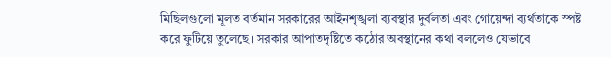মিছিলগুলো মূলত বর্তমান সরকারের আইনশৃঙ্খলা ব্যবস্থার দুর্বলতা এবং গোয়েন্দা ব্যর্থতাকে স্পষ্ট করে ফুটিয়ে তুলেছে। সরকার আপাতদৃষ্টিতে কঠোর অবস্থানের কথা বললেও যেভাবে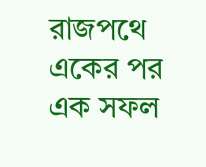রাজপথে একের পর এক সফল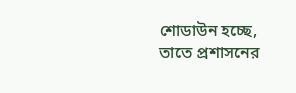শোডাউন হচ্ছে, তাতে প্রশাসনের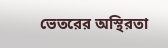ভেতরের অস্থিরতা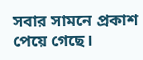সবার সামনে প্রকাশ পেয়ে গেছে।